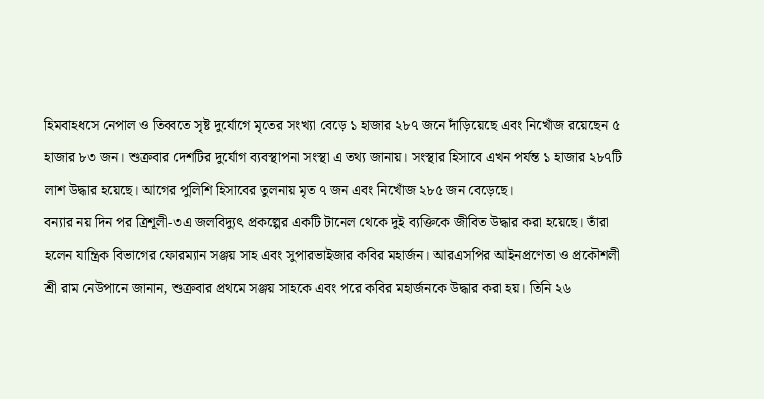হিমবাহধসে নেপাল ও তিব্বতে সৃষ্ট দুর্যোগে মৃতের সংখ্যা বেড়ে ১ হাজার ২৮৭ জনে দাঁড়িয়েছে এবং নিখোঁজ রয়েছেন ৫ হাজার ৮৩ জন। শুক্রবার দেশটির দুর্যোগ ব্যবস্থাপনা সংস্থা এ তথ্য জানায়। সংস্থার হিসাবে এখন পর্যন্ত ১ হাজার ২৮৭টি লাশ উদ্ধার হয়েছে। আগের পুলিশি হিসাবের তুলনায় মৃত ৭ জন এবং নিখোঁজ ২৮৫ জন বেড়েছে।
বন্যার নয় দিন পর ত্রিশূলী-৩এ জলবিদ্যুৎ প্রকল্পের একটি টানেল থেকে দুই ব্যক্তিকে জীবিত উদ্ধার করা হয়েছে। তাঁরা হলেন যান্ত্রিক বিভাগের ফোরম্যান সঞ্জয় সাহ এবং সুপারভাইজার কবির মহার্জন। আরএসপির আইনপ্রণেতা ও প্রকৌশলী শ্রী রাম নেউপানে জানান, শুক্রবার প্রথমে সঞ্জয় সাহকে এবং পরে কবির মহার্জনকে উদ্ধার করা হয়। তিনি ২৬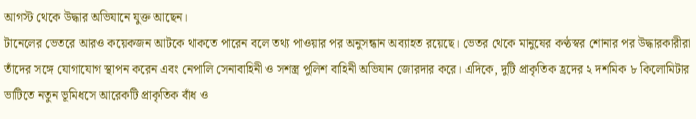আগস্ট থেকে উদ্ধার অভিযানে যুক্ত আছেন।
টানেলের ভেতরে আরও কয়েকজন আটকে থাকতে পারেন বলে তথ্য পাওয়ার পর অনুসন্ধান অব্যাহত রয়েছে। ভেতর থেকে মানুষের কণ্ঠস্বর শোনার পর উদ্ধারকারীরা তাঁদের সঙ্গে যোগাযোগ স্থাপন করেন এবং নেপালি সেনাবাহিনী ও সশস্ত্র পুলিশ বাহিনী অভিযান জোরদার করে। এদিকে, দুটি প্রাকৃতিক হ্রদের ২ দশমিক ৮ কিলোমিটার ভাটিতে নতুন ভূমিধসে আরেকটি প্রাকৃতিক বাঁধ ও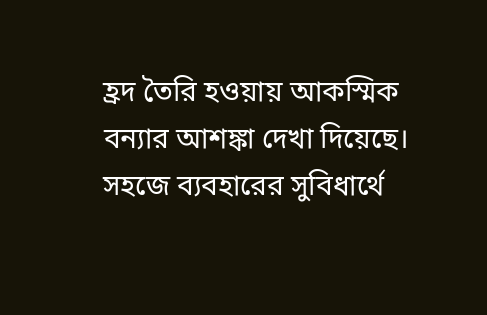হ্রদ তৈরি হওয়ায় আকস্মিক বন্যার আশঙ্কা দেখা দিয়েছে।
সহজে ব্যবহারের সুবিধার্থে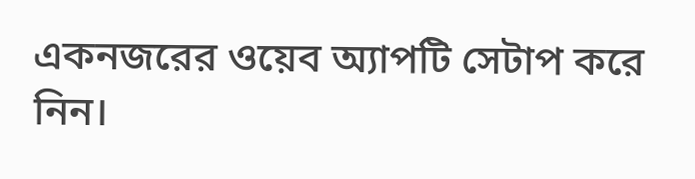একনজরের ওয়েব অ্যাপটি সেটাপ করে নিন।